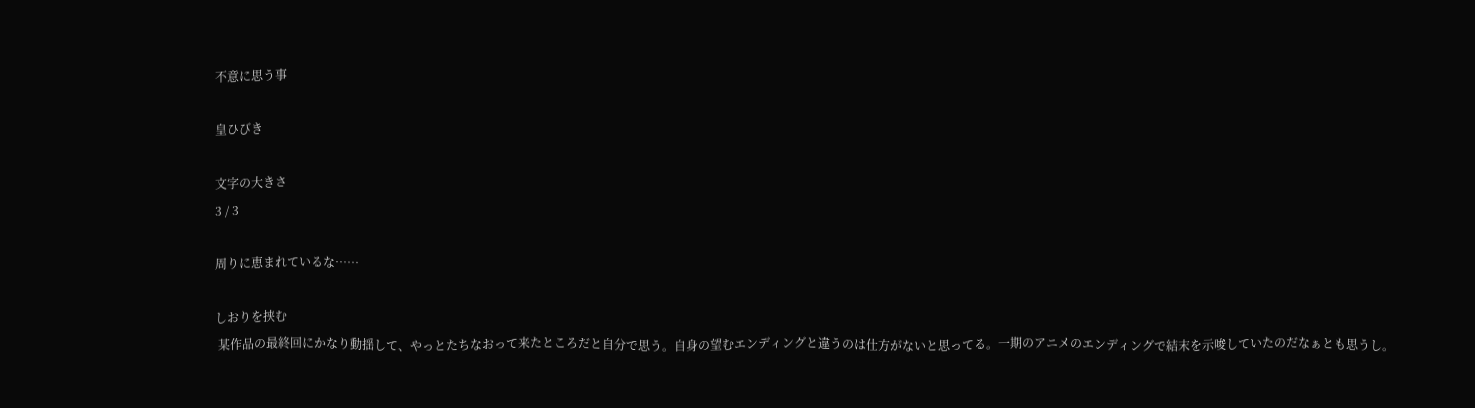不意に思う事

皇ひびき

文字の大きさ
3 / 3

周りに恵まれているな……

しおりを挟む
 某作品の最終回にかなり動揺して、やっとたちなおって来たところだと自分で思う。自身の望むエンディングと違うのは仕方がないと思ってる。一期のアニメのエンディングで結末を示唆していたのだなぁとも思うし。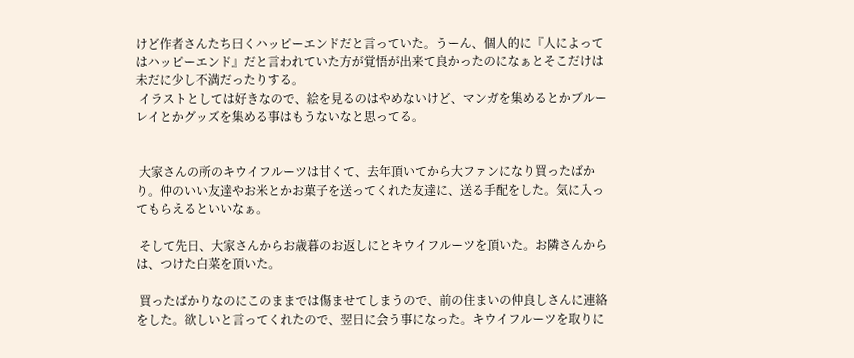けど作者さんたち曰くハッピーエンドだと言っていた。うーん、個人的に『人によってはハッピーエンド』だと言われていた方が覚悟が出来て良かったのになぁとそこだけは未だに少し不満だったりする。
 イラストとしては好きなので、絵を見るのはやめないけど、マンガを集めるとかブルーレイとかグッズを集める事はもうないなと思ってる。


 大家さんの所のキウイフルーツは甘くて、去年頂いてから大ファンになり買ったばかり。仲のいい友達やお米とかお菓子を送ってくれた友達に、送る手配をした。気に入ってもらえるといいなぁ。

 そして先日、大家さんからお歳暮のお返しにとキウイフルーツを頂いた。お隣さんからは、つけた白菜を頂いた。

 買ったばかりなのにこのままでは傷ませてしまうので、前の住まいの仲良しさんに連絡をした。欲しいと言ってくれたので、翌日に会う事になった。キウイフルーツを取りに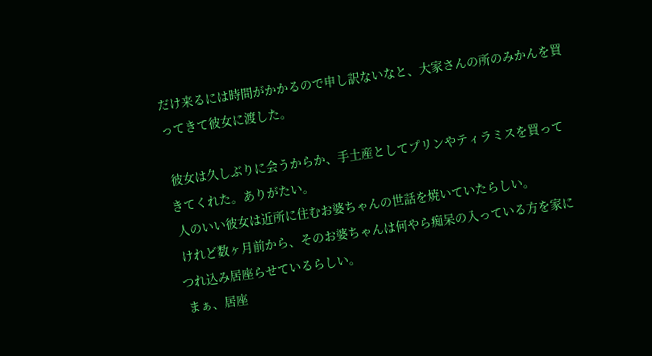だけ来るには時間がかかるので申し訳ないなと、大家さんの所のみかんを買ってきて彼女に渡した。

 彼女は久しぶりに会うからか、手土産としてプリンやティラミスを買ってきてくれた。ありがたい。
 人のいい彼女は近所に住むお婆ちゃんの世話を焼いていたらしい。
 けれど数ヶ月前から、そのお婆ちゃんは何やら痴呆の入っている方を家につれ込み居座らせているらしい。
 まぁ、居座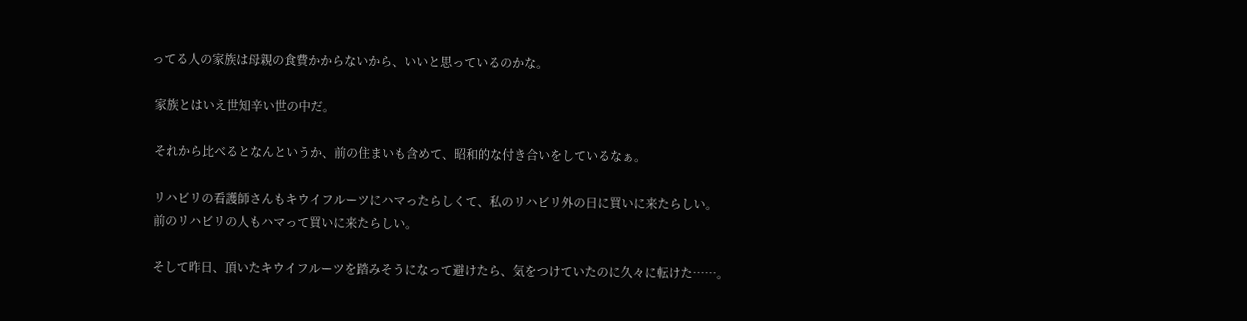ってる人の家族は母親の食費かからないから、いいと思っているのかな。

 家族とはいえ世知辛い世の中だ。

 それから比べるとなんというか、前の住まいも含めて、昭和的な付き合いをしているなぁ。

 リハビリの看護師さんもキウイフルーツにハマったらしくて、私のリハビリ外の日に買いに来たらしい。
 前のリハビリの人もハマって買いに来たらしい。

 そして昨日、頂いたキウイフルーツを踏みそうになって避けたら、気をつけていたのに久々に転けた……。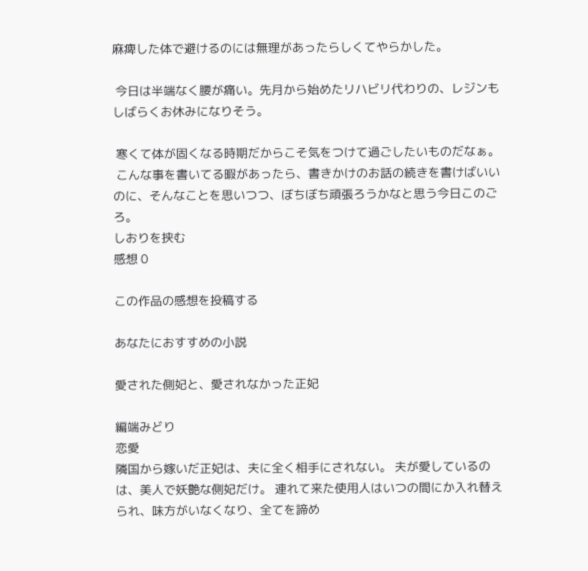麻痺した体で避けるのには無理があったらしくてやらかした。

 今日は半端なく腰が痛い。先月から始めたリハビリ代わりの、レジンもしばらくお休みになりそう。

 寒くて体が固くなる時期だからこそ気をつけて過ごしたいものだなぁ。
 こんな事を書いてる暇があったら、書きかけのお話の続きを書けばいいのに、そんなことを思いつつ、ぼちぼち頑張ろうかなと思う今日このごろ。
しおりを挟む
感想 0

この作品の感想を投稿する

あなたにおすすめの小説

愛された側妃と、愛されなかった正妃

編端みどり
恋愛
隣国から嫁いだ正妃は、夫に全く相手にされない。 夫が愛しているのは、美人で妖艶な側妃だけ。 連れて来た使用人はいつの間にか入れ替えられ、味方がいなくなり、全てを諦め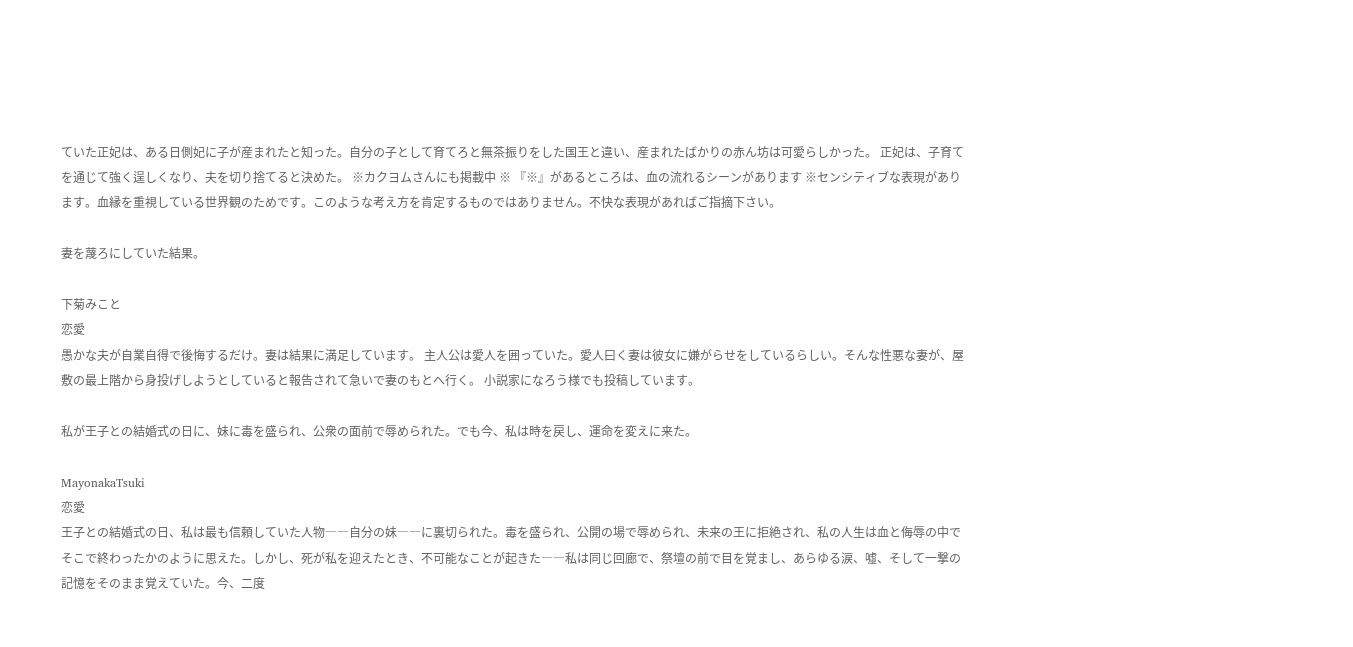ていた正妃は、ある日側妃に子が産まれたと知った。自分の子として育てろと無茶振りをした国王と違い、産まれたばかりの赤ん坊は可愛らしかった。 正妃は、子育てを通じて強く逞しくなり、夫を切り捨てると決めた。 ※カクヨムさんにも掲載中 ※ 『※』があるところは、血の流れるシーンがあります ※センシティブな表現があります。血縁を重視している世界観のためです。このような考え方を肯定するものではありません。不快な表現があればご指摘下さい。

妻を蔑ろにしていた結果。

下菊みこと
恋愛
愚かな夫が自業自得で後悔するだけ。妻は結果に満足しています。 主人公は愛人を囲っていた。愛人曰く妻は彼女に嫌がらせをしているらしい。そんな性悪な妻が、屋敷の最上階から身投げしようとしていると報告されて急いで妻のもとへ行く。 小説家になろう様でも投稿しています。

私が王子との結婚式の日に、妹に毒を盛られ、公衆の面前で辱められた。でも今、私は時を戻し、運命を変えに来た。

MayonakaTsuki
恋愛
王子との結婚式の日、私は最も信頼していた人物――自分の妹――に裏切られた。毒を盛られ、公開の場で辱められ、未来の王に拒絶され、私の人生は血と侮辱の中でそこで終わったかのように思えた。しかし、死が私を迎えたとき、不可能なことが起きた――私は同じ回廊で、祭壇の前で目を覚まし、あらゆる涙、嘘、そして一撃の記憶をそのまま覚えていた。今、二度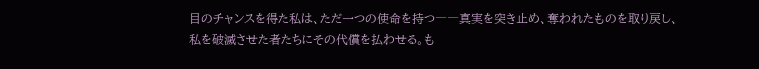目のチャンスを得た私は、ただ一つの使命を持つ――真実を突き止め、奪われたものを取り戻し、私を破滅させた者たちにその代償を払わせる。も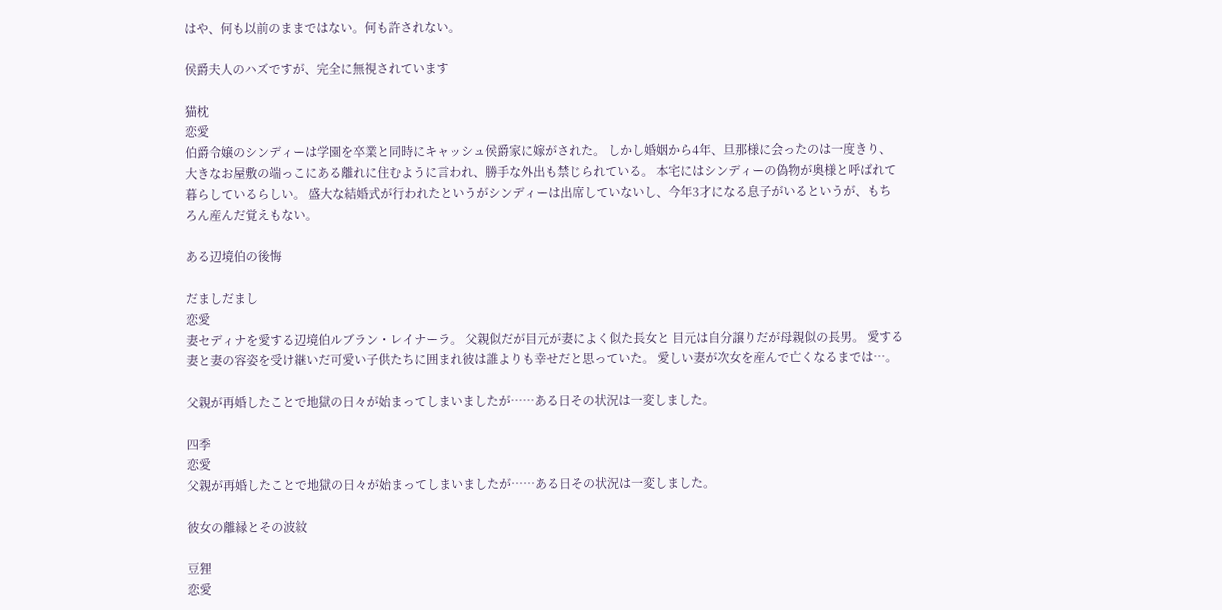はや、何も以前のままではない。何も許されない。

侯爵夫人のハズですが、完全に無視されています

猫枕
恋愛
伯爵令嬢のシンディーは学園を卒業と同時にキャッシュ侯爵家に嫁がされた。 しかし婚姻から4年、旦那様に会ったのは一度きり、大きなお屋敷の端っこにある離れに住むように言われ、勝手な外出も禁じられている。 本宅にはシンディーの偽物が奥様と呼ばれて暮らしているらしい。 盛大な結婚式が行われたというがシンディーは出席していないし、今年3才になる息子がいるというが、もちろん産んだ覚えもない。

ある辺境伯の後悔

だましだまし
恋愛
妻セディナを愛する辺境伯ルブラン・レイナーラ。 父親似だが目元が妻によく似た長女と 目元は自分譲りだが母親似の長男。 愛する妻と妻の容姿を受け継いだ可愛い子供たちに囲まれ彼は誰よりも幸せだと思っていた。 愛しい妻が次女を産んで亡くなるまでは…。

父親が再婚したことで地獄の日々が始まってしまいましたが……ある日その状況は一変しました。

四季
恋愛
父親が再婚したことで地獄の日々が始まってしまいましたが……ある日その状況は一変しました。

彼女の離縁とその波紋

豆狸
恋愛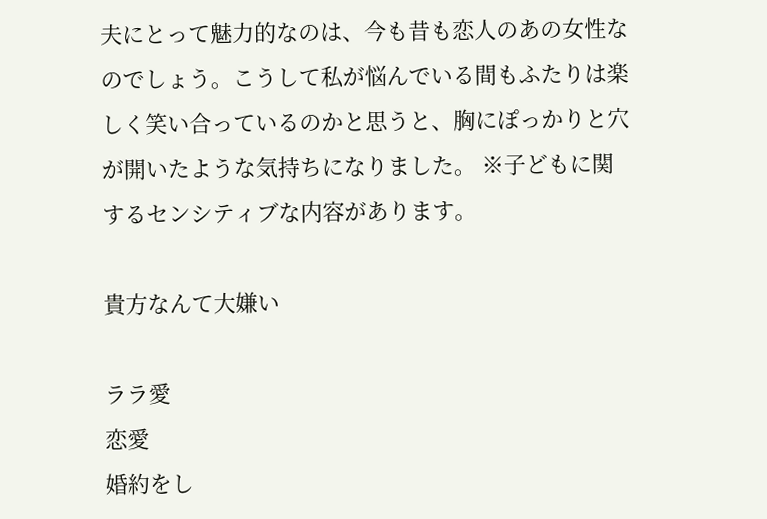夫にとって魅力的なのは、今も昔も恋人のあの女性なのでしょう。こうして私が悩んでいる間もふたりは楽しく笑い合っているのかと思うと、胸にぽっかりと穴が開いたような気持ちになりました。 ※子どもに関するセンシティブな内容があります。

貴方なんて大嫌い

ララ愛
恋愛
婚約をし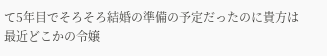て5年目でそろそろ結婚の準備の予定だったのに貴方は最近どこかの令嬢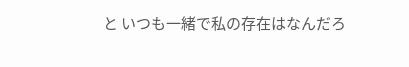と いつも一緒で私の存在はなんだろ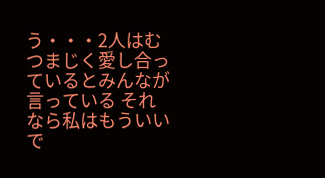う・・・2人はむつまじく愛し合っているとみんなが言っている それなら私はもういいで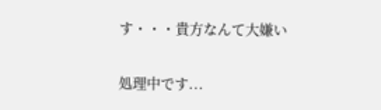す・・・貴方なんて大嫌い

処理中です...